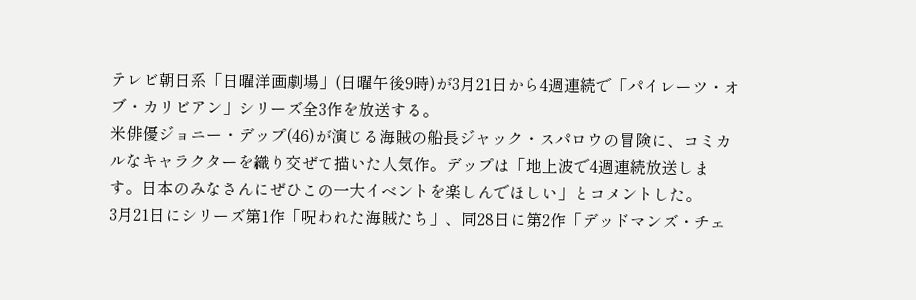テレビ朝日系「日曜洋画劇場」(日曜午後9時)が3月21日から4週連続で「パイレーツ・オブ・カリビアン」シリーズ全3作を放送する。
米俳優ジョニー・デップ(46)が演じる海賊の船長ジャック・スパロウの冒険に、コミカルなキャラクターを織り交ぜて描いた人気作。デップは「地上波で4週連続放送します。日本のみなさんにぜひこの一大イベントを楽しんでほしい」とコメントした。
3月21日にシリーズ第1作「呪われた海賊たち」、同28日に第2作「デッドマンズ・チェ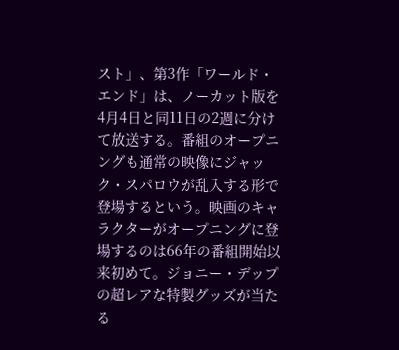スト」、第3作「ワールド・エンド」は、ノーカット版を4月4日と同11日の2週に分けて放送する。番組のオープニングも通常の映像にジャック・スパロウが乱入する形で登場するという。映画のキャラクターがオープニングに登場するのは66年の番組開始以来初めて。ジョニー・デップの超レアな特製グッズが当たる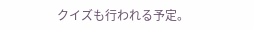クイズも行われる予定。